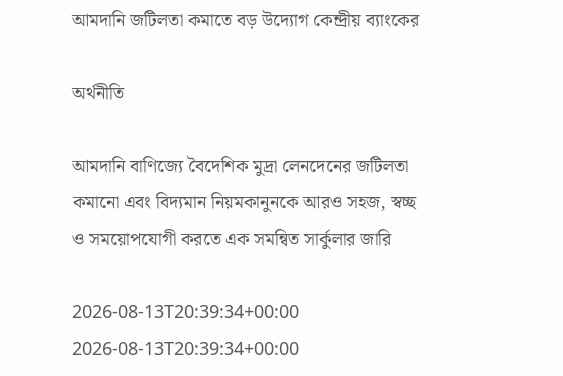আমদানি জটিলতা কমাতে বড় উদ্যোগ কেন্দ্রীয় ব্যাংকের

অর্থনীতি

আমদানি বাণিজ্যে বৈদেশিক মুদ্রা লেনদেনের জটিলতা কমানো এবং বিদ্যমান নিয়মকানুনকে আরও সহজ, স্বচ্ছ ও সময়োপযোগী করতে এক সমন্বিত সার্কুলার জারি

2026-08-13T20:39:34+00:00
2026-08-13T20:39:34+00:00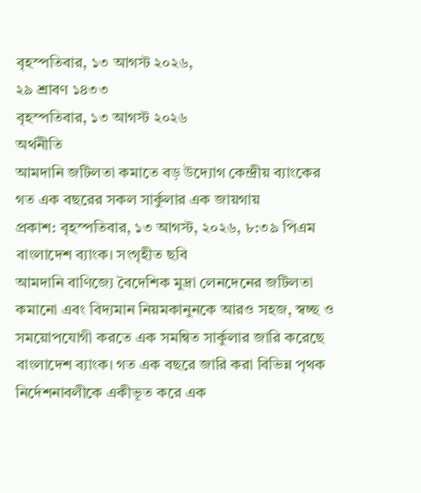বৃহস্পতিবার, ১৩ আগস্ট ২০২৬,
২৯ শ্রাবণ ১৪৩৩
বৃহস্পতিবার, ১৩ আগস্ট ২০২৬
অর্থনীতি
আমদানি জটিলতা কমাতে বড় উদ্যোগ কেন্দ্রীয় ব্যাংকের
গত এক বছরের সকল সার্কুলার এক জায়গায়
প্রকাশ: বৃহস্পতিবার, ১৩ আগস্ট, ২০২৬, ৮:৩৯ পিএম
বাংলাদেশ ব্যাংক। সংগৃহীত ছবি
আমদানি বাণিজ্যে বৈদেশিক মুদ্রা লেনদেনের জটিলতা কমানো এবং বিদ্যমান নিয়মকানুনকে আরও সহজ, স্বচ্ছ ও সময়োপযোগী করতে এক সমন্বিত সার্কুলার জারি করেছে বাংলাদেশ ব্যাংক। গত এক বছরে জারি করা বিভিন্ন পৃথক নির্দেশনাবলীকে একীভূত করে এক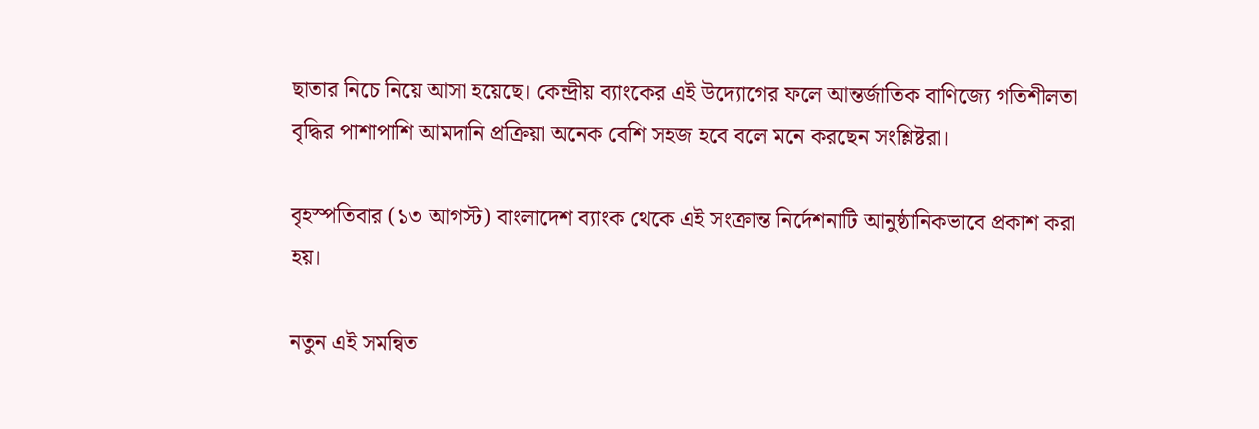ছাতার নিচে নিয়ে আসা হয়েছে। কেন্দ্রীয় ব্যাংকের এই উদ্যোগের ফলে আন্তর্জাতিক বাণিজ্যে গতিশীলতা বৃদ্ধির পাশাপাশি আমদানি প্রক্রিয়া অনেক বেশি সহজ হবে বলে মনে করছেন সংশ্লিষ্টরা।

বৃহস্পতিবার (১৩ আগস্ট) বাংলাদেশ ব্যাংক থেকে এই সংক্রান্ত নির্দেশনাটি আনুষ্ঠানিকভাবে প্রকাশ করা হয়।

নতুন এই সমন্বিত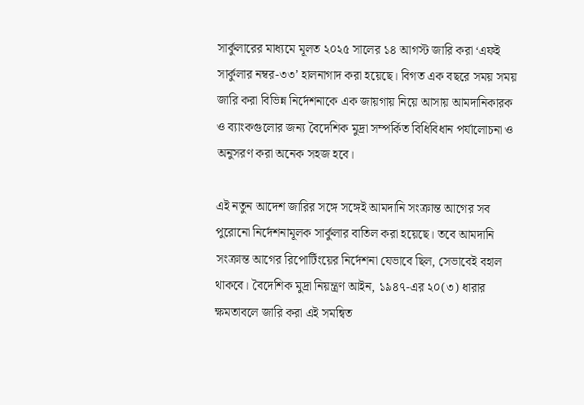সার্কুলারের মাধ্যমে মূলত ২০২৫ সালের ১৪ আগস্ট জারি করা ‘এফই সার্কুলার নম্বর-৩৩’ হালনাগাদ করা হয়েছে। বিগত এক বছরে সময় সময় জারি করা বিভিন্ন নির্দেশনাকে এক জায়গায় নিয়ে আসায় আমদানিকারক ও ব্যাংকগুলোর জন্য বৈদেশিক মুদ্রা সম্পর্কিত বিধিবিধান পর্যালোচনা ও অনুসরণ করা অনেক সহজ হবে।

এই নতুন আদেশ জারির সঙ্গে সঙ্গেই আমদানি সংক্রান্ত আগের সব পুরোনো নির্দেশনামূলক সার্কুলার বাতিল করা হয়েছে। তবে আমদানি সংক্রান্ত আগের রিপোর্টিংয়ের নির্দেশনা যেভাবে ছিল, সেভাবেই বহাল থাকবে। বৈদেশিক মুদ্রা নিয়ন্ত্রণ আইন, ১৯৪৭-এর ২০(৩) ধারার ক্ষমতাবলে জারি করা এই সমন্বিত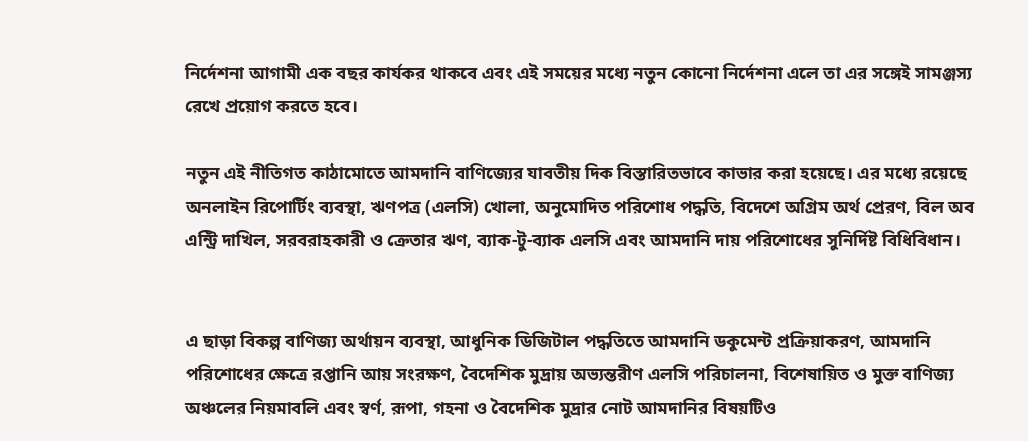নির্দেশনা আগামী এক বছর কার্যকর থাকবে এবং এই সময়ের মধ্যে নতুন কোনো নির্দেশনা এলে তা এর সঙ্গেই সামঞ্জস্য রেখে প্রয়োগ করতে হবে।

নতুন এই নীতিগত কাঠামোতে আমদানি বাণিজ্যের যাবতীয় দিক বিস্তারিতভাবে কাভার করা হয়েছে। এর মধ্যে রয়েছে অনলাইন রিপোর্টিং ব্যবস্থা, ঋণপত্র (এলসি) খোলা, অনুমোদিত পরিশোধ পদ্ধতি, বিদেশে অগ্রিম অর্থ প্রেরণ, বিল অব এন্ট্রি দাখিল, সরবরাহকারী ও ক্রেতার ঋণ, ব্যাক-টু-ব্যাক এলসি এবং আমদানি দায় পরিশোধের সুনির্দিষ্ট বিধিবিধান।


এ ছাড়া বিকল্প বাণিজ্য অর্থায়ন ব্যবস্থা, আধুনিক ডিজিটাল পদ্ধতিতে আমদানি ডকুমেন্ট প্রক্রিয়াকরণ, আমদানি পরিশোধের ক্ষেত্রে রপ্তানি আয় সংরক্ষণ, বৈদেশিক মুদ্রায় অভ্যন্তরীণ এলসি পরিচালনা, বিশেষায়িত ও মুক্ত বাণিজ্য অঞ্চলের নিয়মাবলি এবং স্বর্ণ, রূপা, গহনা ও বৈদেশিক মুদ্রার নোট আমদানির বিষয়টিও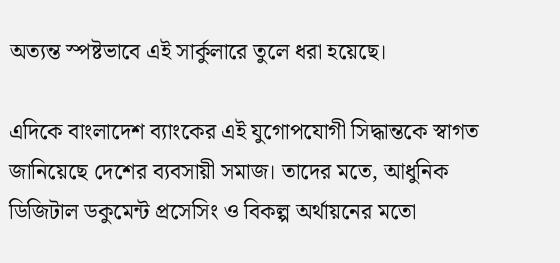অত্যন্ত স্পষ্টভাবে এই সার্কুলারে তুলে ধরা হয়েছে।

এদিকে বাংলাদেশ ব্যাংকের এই যুগোপযোগী সিদ্ধান্তকে স্বাগত জানিয়েছে দেশের ব্যবসায়ী সমাজ। তাদের মতে, আধুনিক ডিজিটাল ডকুমেন্ট প্রসেসিং ও বিকল্প অর্থায়নের মতো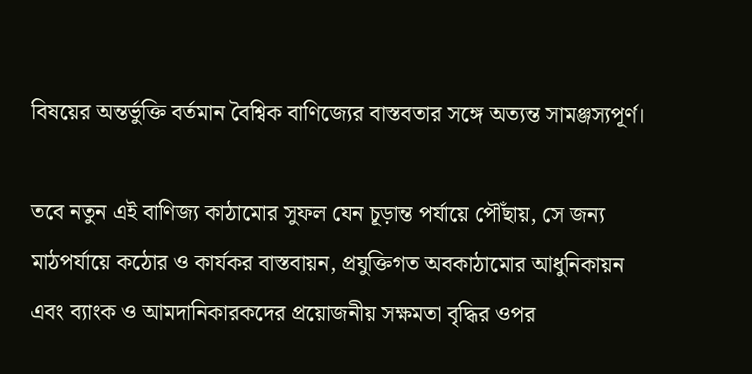বিষয়ের অন্তর্ভুক্তি বর্তমান বৈশ্বিক বাণিজ্যের বাস্তবতার সঙ্গে অত্যন্ত সামঞ্জস্যপূর্ণ।

তবে নতুন এই বাণিজ্য কাঠামোর সুফল যেন চূড়ান্ত পর্যায়ে পৌঁছায়, সে জন্য মাঠপর্যায়ে কঠোর ও কার্যকর বাস্তবায়ন, প্রযুক্তিগত অবকাঠামোর আধুনিকায়ন এবং ব্যাংক ও আমদানিকারকদের প্রয়োজনীয় সক্ষমতা বৃদ্ধির ওপর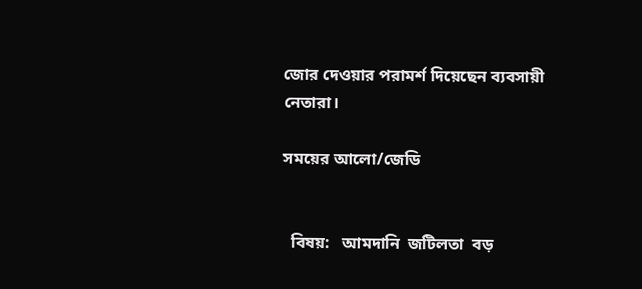জোর দেওয়ার পরামর্শ দিয়েছেন ব্যবসায়ী নেতারা।

সময়ের আলো/জেডি


  বিষয়:   আমদানি  জটিলতা  বড়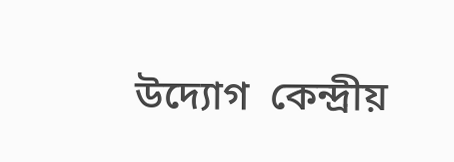উদ্যোগ  কেন্দ্রীয়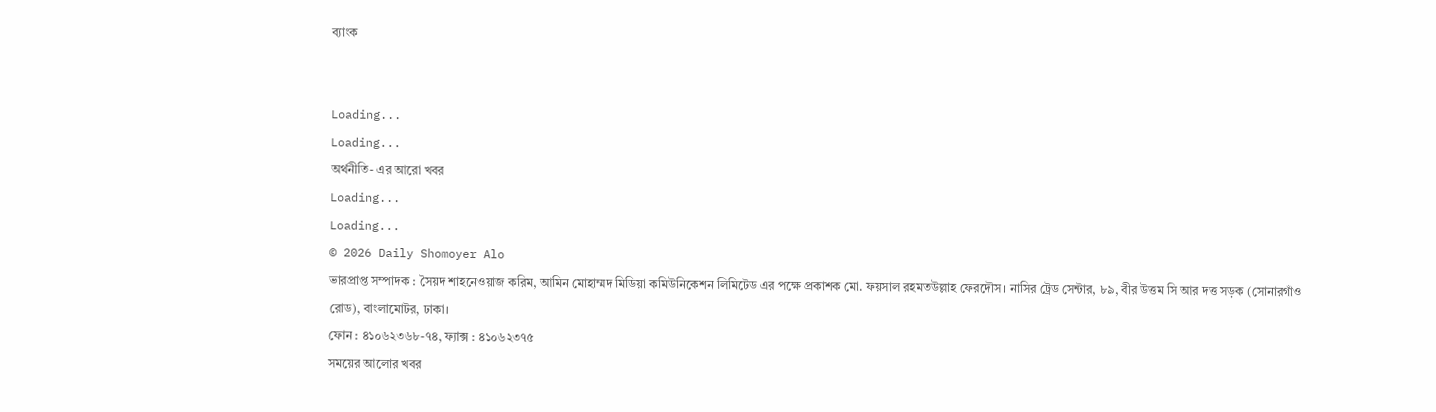ব্যাংক


Loading...
Loading...
অর্থনীতি- এর আরো খবর
Loading...
Loading...
© 2026 Daily Shomoyer Alo
ভারপ্রাপ্ত সম্পাদক : সৈয়দ শাহনেওয়াজ করিম, আমিন মোহাম্মদ মিডিয়া কমিউনিকেশন লিমিটেড এর পক্ষে প্রকাশক মো. ফয়সাল রহমতউল্লাহ ফেরদৌস। নাসির ট্রেড সেন্টার, ৮৯, বীর উত্তম সি আর দত্ত সড়ক (সোনারগাঁও রোড), বাংলামোটর, ঢাকা।
ফোন : ৪১০৬২৩৬৮-৭৪, ফ্যাক্স : ৪১০৬২৩৭৫
সময়ের আলোর খবর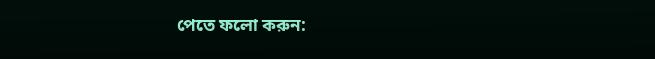পেতে ফলো করুন: